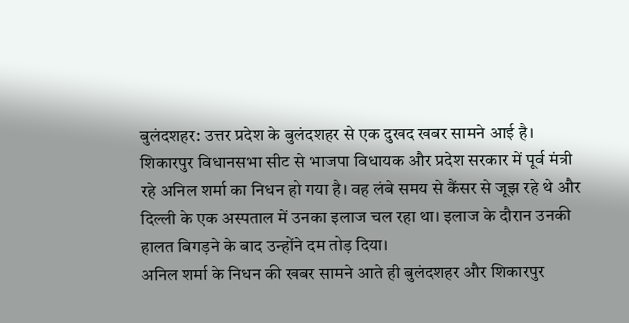बुलंदशहर: उत्तर प्रदेश के बुलंदशहर से एक दुखद खबर सामने आई है। शिकारपुर विधानसभा सीट से भाजपा विधायक और प्रदेश सरकार में पूर्व मंत्री रहे अनिल शर्मा का निधन हो गया है। वह लंबे समय से कैंसर से जूझ रहे थे और दिल्ली के एक अस्पताल में उनका इलाज चल रहा था। इलाज के दौरान उनकी हालत बिगड़ने के बाद उन्होंने दम तोड़ दिया।
अनिल शर्मा के निधन की खबर सामने आते ही बुलंदशहर और शिकारपुर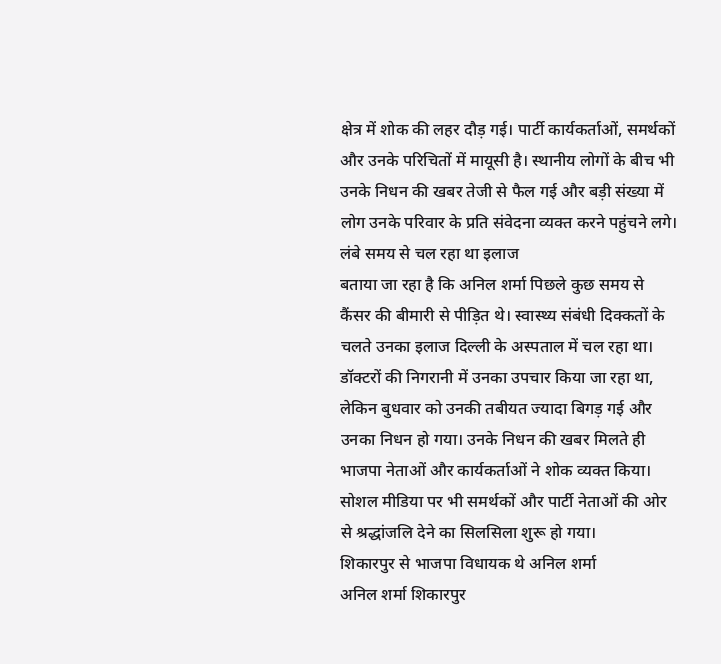क्षेत्र में शोक की लहर दौड़ गई। पार्टी कार्यकर्ताओं, समर्थकों और उनके परिचितों में मायूसी है। स्थानीय लोगों के बीच भी उनके निधन की खबर तेजी से फैल गई और बड़ी संख्या में लोग उनके परिवार के प्रति संवेदना व्यक्त करने पहुंचने लगे।
लंबे समय से चल रहा था इलाज
बताया जा रहा है कि अनिल शर्मा पिछले कुछ समय से कैंसर की बीमारी से पीड़ित थे। स्वास्थ्य संबंधी दिक्कतों के चलते उनका इलाज दिल्ली के अस्पताल में चल रहा था। डॉक्टरों की निगरानी में उनका उपचार किया जा रहा था, लेकिन बुधवार को उनकी तबीयत ज्यादा बिगड़ गई और उनका निधन हो गया। उनके निधन की खबर मिलते ही भाजपा नेताओं और कार्यकर्ताओं ने शोक व्यक्त किया। सोशल मीडिया पर भी समर्थकों और पार्टी नेताओं की ओर से श्रद्धांजलि देने का सिलसिला शुरू हो गया।
शिकारपुर से भाजपा विधायक थे अनिल शर्मा
अनिल शर्मा शिकारपुर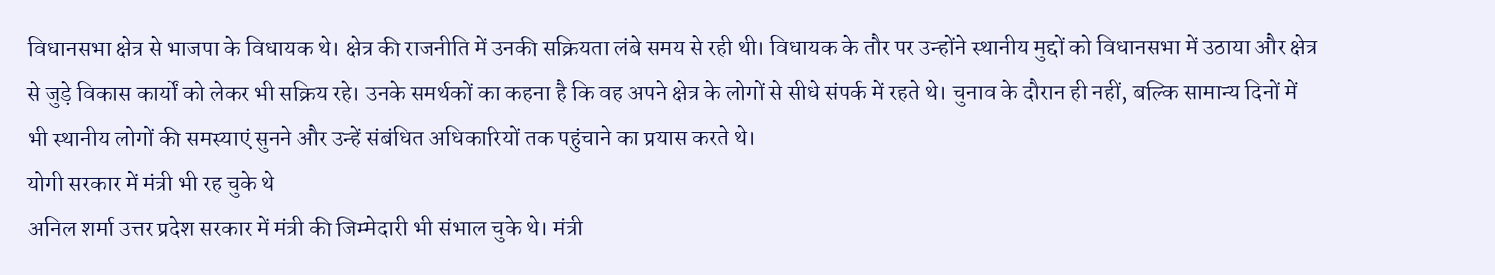विधानसभा क्षेत्र से भाजपा के विधायक थे। क्षेत्र की राजनीति में उनकी सक्रियता लंबे समय से रही थी। विधायक के तौर पर उन्होंने स्थानीय मुद्दों को विधानसभा में उठाया और क्षेत्र से जुड़े विकास कार्यों को लेकर भी सक्रिय रहे। उनके समर्थकों का कहना है कि वह अपने क्षेत्र के लोगों से सीधे संपर्क में रहते थे। चुनाव के दौरान ही नहीं, बल्कि सामान्य दिनों में भी स्थानीय लोगों की समस्याएं सुनने और उन्हें संबंधित अधिकारियों तक पहुंचाने का प्रयास करते थे।
योगी सरकार में मंत्री भी रह चुके थे
अनिल शर्मा उत्तर प्रदेश सरकार में मंत्री की जिम्मेदारी भी संभाल चुके थे। मंत्री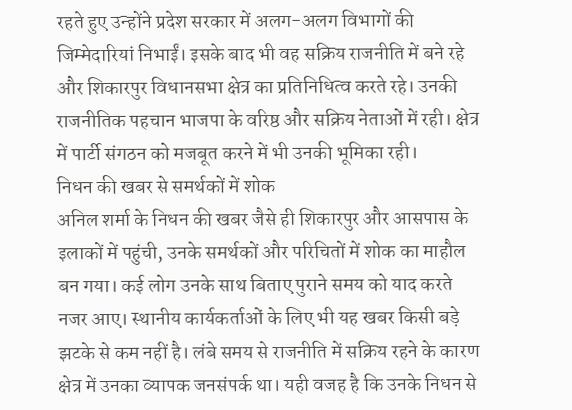रहते हुए उन्होंने प्रदेश सरकार में अलग-अलग विभागों की जिम्मेदारियां निभाईं। इसके बाद भी वह सक्रिय राजनीति में बने रहे और शिकारपुर विधानसभा क्षेत्र का प्रतिनिधित्व करते रहे। उनकी राजनीतिक पहचान भाजपा के वरिष्ठ और सक्रिय नेताओं में रही। क्षेत्र में पार्टी संगठन को मजबूत करने में भी उनकी भूमिका रही।
निधन की खबर से समर्थकों में शोक
अनिल शर्मा के निधन की खबर जैसे ही शिकारपुर और आसपास के इलाकों में पहुंची, उनके समर्थकों और परिचितों में शोक का माहौल बन गया। कई लोग उनके साथ बिताए पुराने समय को याद करते नजर आए। स्थानीय कार्यकर्ताओं के लिए भी यह खबर किसी बड़े झटके से कम नहीं है। लंबे समय से राजनीति में सक्रिय रहने के कारण क्षेत्र में उनका व्यापक जनसंपर्क था। यही वजह है कि उनके निधन से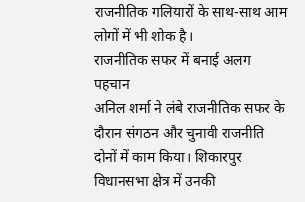राजनीतिक गलियारों के साथ-साथ आम लोगों में भी शोक है।
राजनीतिक सफर में बनाई अलग पहचान
अनिल शर्मा ने लंबे राजनीतिक सफर के दौरान संगठन और चुनावी राजनीति दोनों में काम किया। शिकारपुर विधानसभा क्षेत्र में उनकी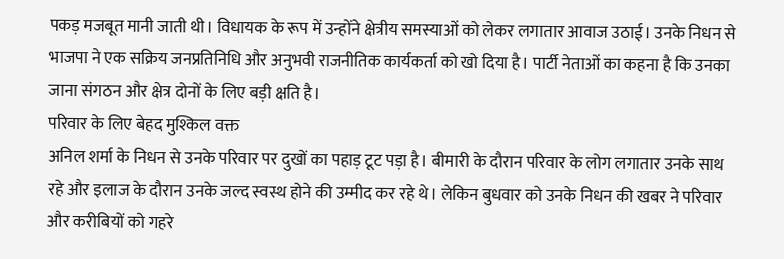पकड़ मजबूत मानी जाती थी। विधायक के रूप में उन्होंने क्षेत्रीय समस्याओं को लेकर लगातार आवाज उठाई। उनके निधन से भाजपा ने एक सक्रिय जनप्रतिनिधि और अनुभवी राजनीतिक कार्यकर्ता को खो दिया है। पार्टी नेताओं का कहना है कि उनका जाना संगठन और क्षेत्र दोनों के लिए बड़ी क्षति है।
परिवार के लिए बेहद मुश्किल वक्त
अनिल शर्मा के निधन से उनके परिवार पर दुखों का पहाड़ टूट पड़ा है। बीमारी के दौरान परिवार के लोग लगातार उनके साथ रहे और इलाज के दौरान उनके जल्द स्वस्थ होने की उम्मीद कर रहे थे। लेकिन बुधवार को उनके निधन की खबर ने परिवार और करीबियों को गहरे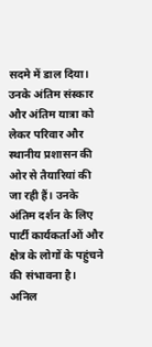सदमे में डाल दिया। उनके अंतिम संस्कार और अंतिम यात्रा को लेकर परिवार और स्थानीय प्रशासन की ओर से तैयारियां की जा रही हैं। उनके अंतिम दर्शन के लिए पार्टी कार्यकर्ताओं और क्षेत्र के लोगों के पहुंचने की संभावना है। अनिल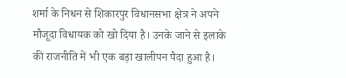शर्मा के निधन से शिकारपुर विधानसभा क्षेत्र ने अपने मौजूदा विधायक को खो दिया है। उनके जाने से इलाके की राजनीति में भी एक बड़ा खालीपन पैदा हुआ है।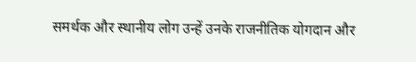समर्थक और स्थानीय लोग उन्हें उनके राजनीतिक योगदान और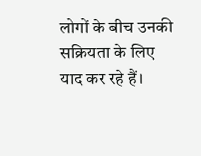लोगों के बीच उनकी सक्रियता के लिए याद कर रहे हैं।